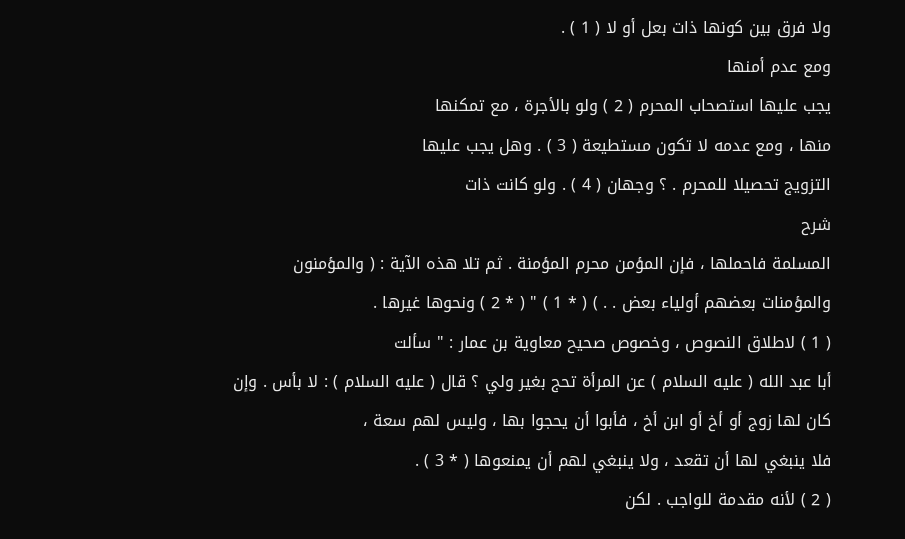ولا فرق بين كونها ذات بعل أو لا ( 1 ) .
ومع عدم أمنها
يجب عليها استصحاب المحرم ( 2 ) ولو بالأجرة ، مع تمكنها
منها ، ومع عدمه لا تكون مستطيعة ( 3 ) . وهل يجب عليها
التزويج تحصيلا للمحرم . ؟ وجهان ( 4 ) . ولو كانت ذات
شرح
المسلمة فاحملها ، فإن المؤمن محرم المؤمنة . ثم تلا هذه الآية : ( والمؤمنون
والمؤمنات بعضهم أولياء بعض . . ) ( * 1 ) " ( * 2 ) ونحوها غيرها .
( 1 ) لاطلاق النصوص ، وخصوص صحيح معاوية بن عمار : " سألت
أبا عبد الله ( عليه السلام ) عن المرأة تحج بغير ولي ؟ قال ( عليه السلام ) : لا بأس . وإن
كان لها زوج أو أخ أو ابن أخ ، فأبوا أن يحجوا بها ، وليس لهم سعة ،
فلا ينبغي لها أن تقعد ، ولا ينبغي لهم أن يمنعوها ( * 3 ) .
( 2 ) لأنه مقدمة للواجب . لكن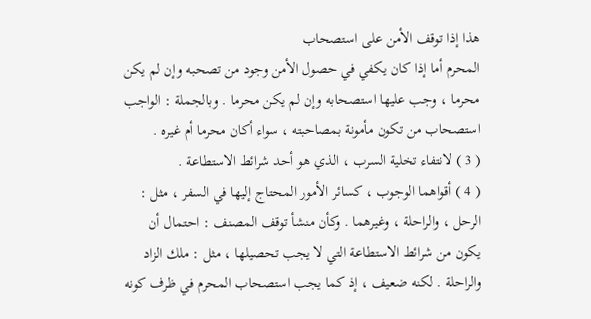هذا إذا توقف الأمن على استصحاب
المحرم أما إذا كان يكفي في حصول الأمن وجود من تصحبه وإن لم يكن
محرما ، وجب عليها استصحابه وإن لم يكن محرما . وبالجملة : الواجب
استصحاب من تكون مأمونة بمصاحبته ، سواء أكان محرما أم غيره .
( 3 ) لانتفاء تخلية السرب ، الذي هو أحد شرائط الاستطاعة .
( 4 ) أقواهما الوجوب ، كسائر الأمور المحتاج إليها في السفر ، مثل :
الرحل ، والراحلة ، وغيرهما . وكأن منشأ توقف المصنف : احتمال أن
يكون من شرائط الاستطاعة التي لا يجب تحصيلها ، مثل : ملك الزاد
والراحلة . لكنه ضعيف ، إذ كما يجب استصحاب المحرم في ظرف كونه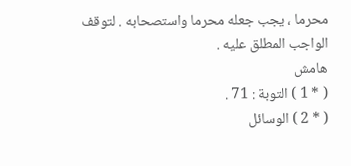محرما ، يجب جعله محرما واستصحابه . لتوقف الواجب المطلق عليه .
هامش
( * 1 ) التوبة : 71 .
( * 2 ) الوسائل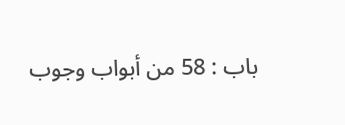باب : 58 من أبواب وجوب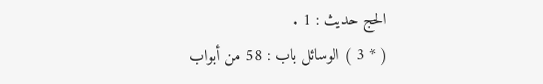الحج حديث : 1 .
( * 3 ) الوسائل باب : 58 من أبواب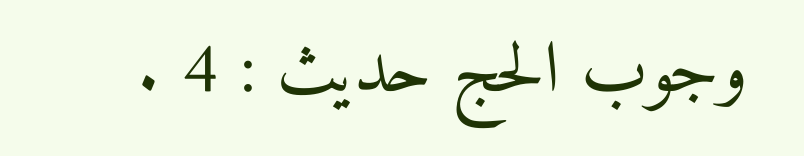وجوب الحج حديث : 4 .